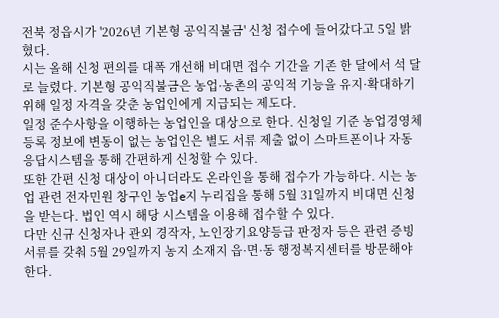전북 정읍시가 '2026년 기본형 공익직불금' 신청 접수에 들어갔다고 5일 밝혔다.
시는 올해 신청 편의를 대폭 개선해 비대면 접수 기간을 기존 한 달에서 석 달로 늘렸다. 기본형 공익직불금은 농업·농촌의 공익적 기능을 유지·확대하기 위해 일정 자격을 갖춘 농업인에게 지급되는 제도다.
일정 준수사항을 이행하는 농업인을 대상으로 한다. 신청일 기준 농업경영체 등록 정보에 변동이 없는 농업인은 별도 서류 제출 없이 스마트폰이나 자동응답시스템을 통해 간편하게 신청할 수 있다.
또한 간편 신청 대상이 아니더라도 온라인을 통해 접수가 가능하다. 시는 농업 관련 전자민원 창구인 농업e지 누리집을 통해 5월 31일까지 비대면 신청을 받는다. 법인 역시 해당 시스템을 이용해 접수할 수 있다.
다만 신규 신청자나 관외 경작자, 노인장기요양등급 판정자 등은 관련 증빙서류를 갖춰 5월 29일까지 농지 소재지 읍·면·동 행정복지센터를 방문해야 한다.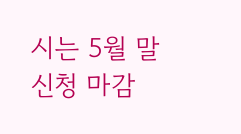시는 5월 말 신청 마감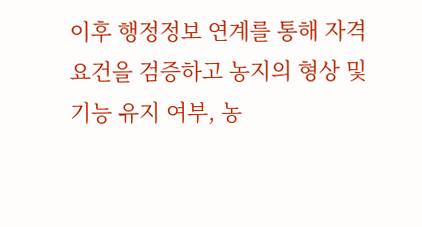이후 행정정보 연계를 통해 자격 요건을 검증하고 농지의 형상 및 기능 유지 여부, 농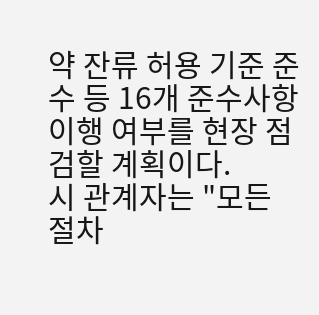약 잔류 허용 기준 준수 등 16개 준수사항 이행 여부를 현장 점검할 계획이다.
시 관계자는 "모든 절차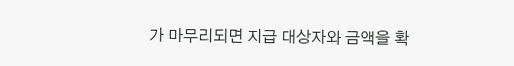가 마무리되면 지급 대상자와 금액을 확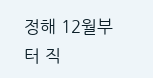정해 12월부터 직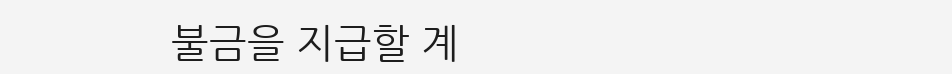불금을 지급할 계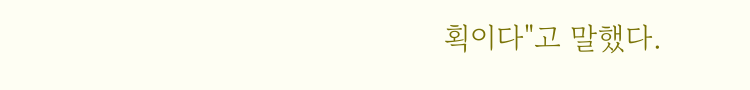획이다"고 말했다.